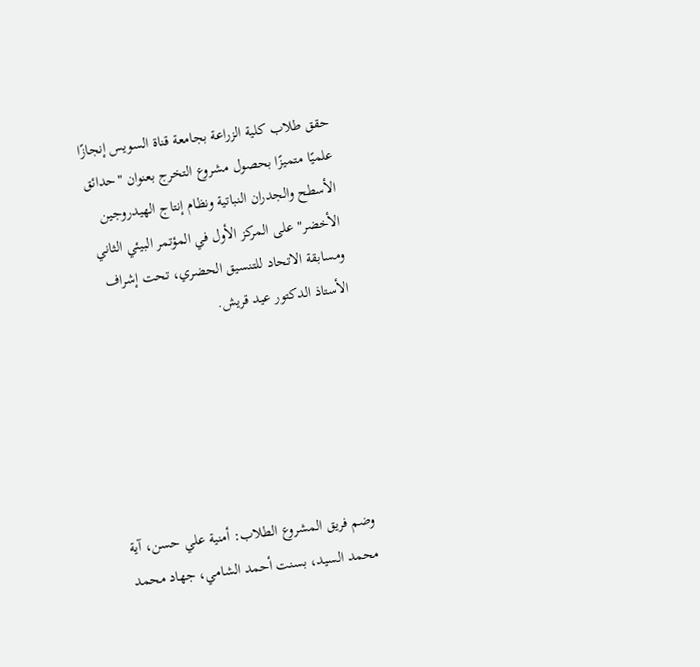حقق طلاب كلية الزراعة بجامعة قناة السويس إنجازًا علميًا متميزًا بحصول مشروع التخرج بعنوان "حدائق الأسطح والجدران النباتية ونظام إنتاج الهيدروجين الأخضر" على المركز الأول في المؤتمر البيئي الثاني ومسابقة الاتحاد للتنسيق الحضري، تحت إشراف الأستاذ الدكتور عيد قريش.






وضم فريق المشروع الطلاب: أمنية علي حسن، آية محمد السيد، بسنت أحمد الشامي، جهاد محمد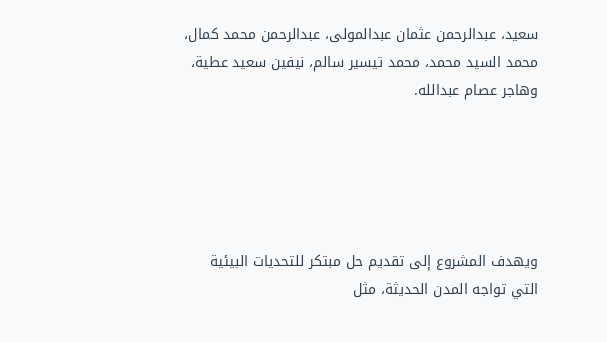سعيد، عبدالرحمن عثمان عبدالمولى، عبدالرحمن محمد كمال، محمد السيد محمد، محمد تيسير سالم، نيفين سعيد عطية، وهاجر عصام عبدالله.





ويهدف المشروع إلى تقديم حل مبتكر للتحديات البيئية التي تواجه المدن الحديثة، مثل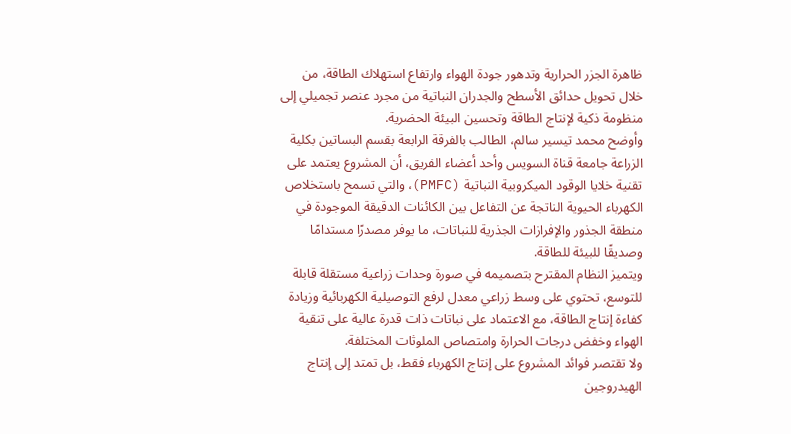ظاهرة الجزر الحرارية وتدهور جودة الهواء وارتفاع استهلاك الطاقة، من خلال تحويل حدائق الأسطح والجدران النباتية من مجرد عنصر تجميلي إلى منظومة ذكية لإنتاج الطاقة وتحسين البيئة الحضرية.
وأوضح محمد تيسير سالم، الطالب بالفرقة الرابعة بقسم البساتين بكلية الزراعة جامعة قناة السويس وأحد أعضاء الفريق، أن المشروع يعتمد على تقنية خلايا الوقود الميكروبية النباتية (PMFC)، والتي تسمح باستخلاص الكهرباء الحيوية الناتجة عن التفاعل بين الكائنات الدقيقة الموجودة في منطقة الجذور والإفرازات الجذرية للنباتات، ما يوفر مصدرًا مستدامًا وصديقًا للبيئة للطاقة.
ويتميز النظام المقترح بتصميمه في صورة وحدات زراعية مستقلة قابلة للتوسع، تحتوي على وسط زراعي معدل لرفع التوصيلية الكهربائية وزيادة كفاءة إنتاج الطاقة، مع الاعتماد على نباتات ذات قدرة عالية على تنقية الهواء وخفض درجات الحرارة وامتصاص الملوثات المختلفة.
ولا تقتصر فوائد المشروع على إنتاج الكهرباء فقط، بل تمتد إلى إنتاج الهيدروجين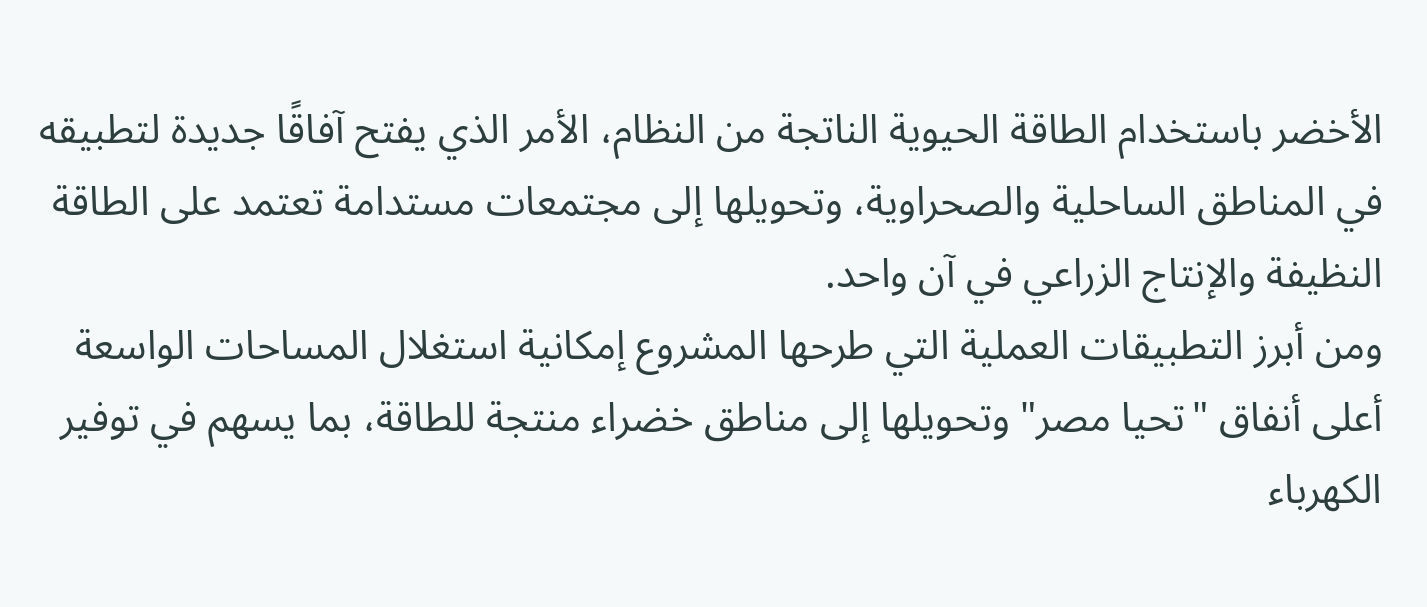الأخضر باستخدام الطاقة الحيوية الناتجة من النظام، الأمر الذي يفتح آفاقًا جديدة لتطبيقه في المناطق الساحلية والصحراوية، وتحويلها إلى مجتمعات مستدامة تعتمد على الطاقة النظيفة والإنتاج الزراعي في آن واحد.
ومن أبرز التطبيقات العملية التي طرحها المشروع إمكانية استغلال المساحات الواسعة أعلى أنفاق "تحيا مصر" وتحويلها إلى مناطق خضراء منتجة للطاقة، بما يسهم في توفير الكهرباء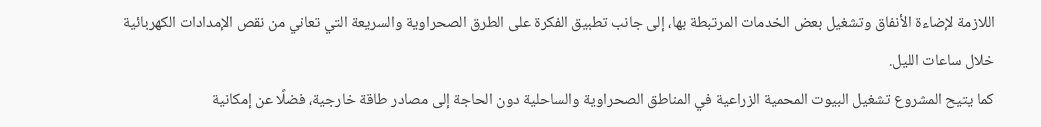اللازمة لإضاءة الأنفاق وتشغيل بعض الخدمات المرتبطة بها، إلى جانب تطبيق الفكرة على الطرق الصحراوية والسريعة التي تعاني من نقص الإمدادات الكهربائية خلال ساعات الليل.
كما يتيح المشروع تشغيل البيوت المحمية الزراعية في المناطق الصحراوية والساحلية دون الحاجة إلى مصادر طاقة خارجية، فضلًا عن إمكانية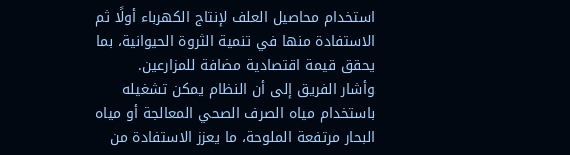استخدام محاصيل العلف لإنتاج الكهرباء أولًا ثم الاستفادة منها في تنمية الثروة الحيوانية، بما يحقق قيمة اقتصادية مضافة للمزارعين.
وأشار الفريق إلى أن النظام يمكن تشغيله باستخدام مياه الصرف الصحي المعالجة أو مياه البحار مرتفعة الملوحة، ما يعزز الاستفادة من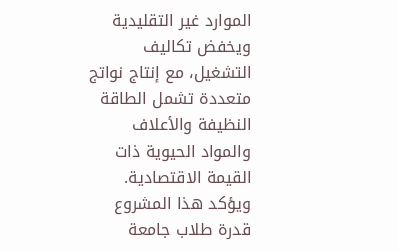الموارد غير التقليدية ويخفض تكاليف التشغيل، مع إنتاج نواتج متعددة تشمل الطاقة النظيفة والأعلاف والمواد الحيوية ذات القيمة الاقتصادية.
ويؤكد هذا المشروع قدرة طلاب جامعة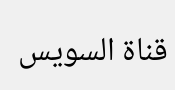قناة السويس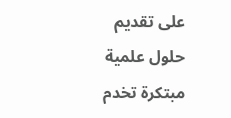على تقديم حلول علمية مبتكرة تخدم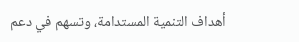أهداف التنمية المستدامة، وتسهم في دعم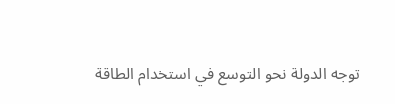توجه الدولة نحو التوسع في استخدام الطاقة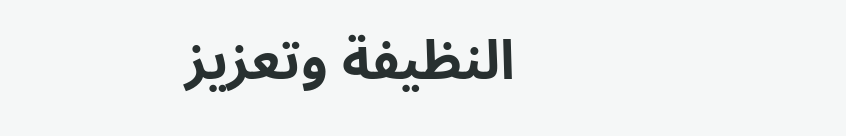النظيفة وتعزيز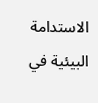الاستدامة البيئية في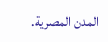المدن المصرية.